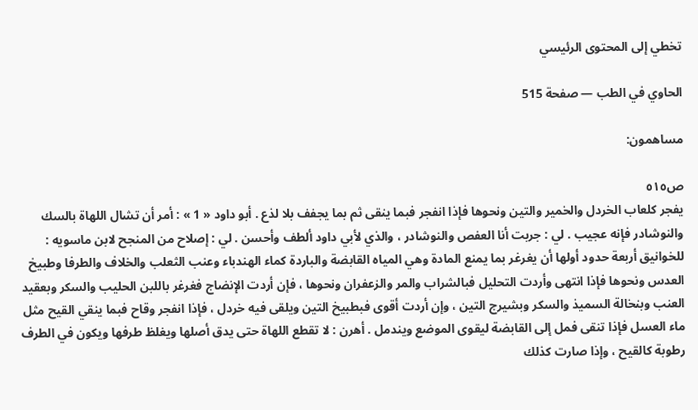تخطي إلى المحتوى الرئيسي

الحاوي في الطب — صفحة 515

مساهمون:

ص٥١٥
يفجر كلعاب الخردل والخمير والتين ونحوها فإذا انفجر فبما ينقى ثم بما يجفف بلا لذع . أبو داود « 1 » : أمر أن تشال اللهاة بالسك والنوشادر فإنه عجيب . لي : جربت أنا العفص والنوشادر ، والذي لأبي داود ألطف وأحسن . لي : إصلاح من المنجح لابن ماسويه : للخوانيق أربعة حدود أولها أن يغرغر بما يمنع المادة وهي المياه القابضة والباردة كماء الهندباء وعنب الثعلب والخلاف والطرفا وطبيخ العدس ونحوها فإذا انتهى وأردت التحليل فبالشراب والمر والزعفران ونحوها ، فإن أردت الإنضاج فغرغر باللبن الحليب والسكر وبعقيد العنب وبنخالة السميذ والسكر وبشيرج التين ، وإن أردت أقوى فبطبيخ التين ويلقى فيه خردل ، فإذا انفجر وقاح فبما ينقي القيح مثل ماء العسل فإذا تنقى فمل إلى القابضة ليقوى الموضع ويندمل . أهرن : لا تقطع اللهاة حتى يدق أصلها ويغلظ طرفها ويكون في الطرف رطوبة كالقيح ، وإذا صارت كذلك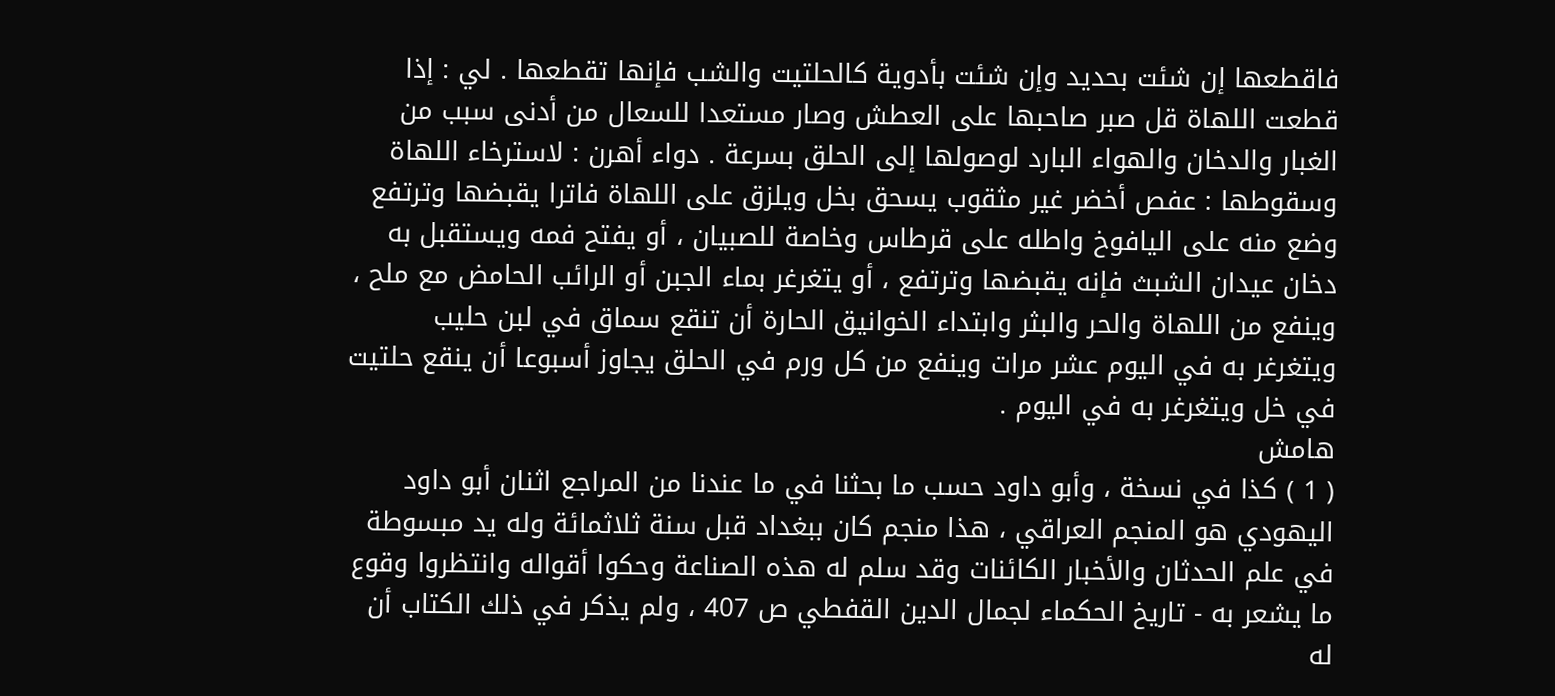فاقطعها إن شئت بحديد وإن شئت بأدوية كالحلتيت والشب فإنها تقطعها . لي : إذا قطعت اللهاة قل صبر صاحبها على العطش وصار مستعدا للسعال من أدنى سبب من الغبار والدخان والهواء البارد لوصولها إلى الحلق بسرعة . دواء أهرن : لاسترخاء اللهاة وسقوطها : عفص أخضر غير مثقوب يسحق بخل ويلزق على اللهاة فاترا يقبضها وترتفع وضع منه على اليافوخ واطله على قرطاس وخاصة للصبيان ، أو يفتح فمه ويستقبل به دخان عيدان الشبث فإنه يقبضها وترتفع ، أو يتغرغر بماء الجبن أو الرائب الحامض مع ملح ، وينفع من اللهاة والحر والبثر وابتداء الخوانيق الحارة أن تنقع سماق في لبن حليب ويتغرغر به في اليوم عشر مرات وينفع من كل ورم في الحلق يجاوز أسبوعا أن ينقع حلتيت في خل ويتغرغر به في اليوم .
هامش
( 1 ) كذا في نسخة ، وأبو داود حسب ما بحثنا في ما عندنا من المراجع اثنان أبو داود اليهودي هو المنجم العراقي ، هذا منجم كان ببغداد قبل سنة ثلاثمائة وله يد مبسوطة في علم الحدثان والأخبار الكائنات وقد سلم له هذه الصناعة وحكوا أقواله وانتظروا وقوع ما يشعر به - تاريخ الحكماء لجمال الدين القفطي ص 407 ، ولم يذكر في ذلك الكتاب أن له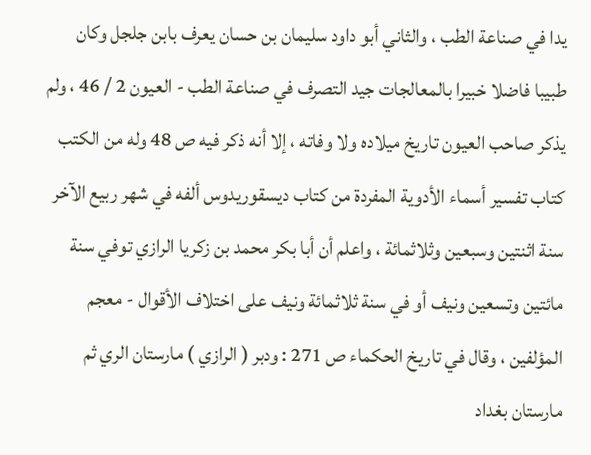يدا في صناعة الطب ، والثاني أبو داود سليمان بن حسان يعرف بابن جلجل وكان طبيبا فاضلا خبيرا بالمعالجات جيد التصرف في صناعة الطب - العيون 2 / 46 ، ولم يذكر صاحب العيون تاريخ ميلاده ولا وفاته ، إلا أنه ذكر فيه ص 48 وله من الكتب كتاب تفسير أسماء الأدوية المفردة من كتاب ديسقوريدوس ألفه في شهر ربيع الآخر سنة اثنتين وسبعين وثلاثمائة ، واعلم أن أبا بكر محمد بن زكريا الرازي توفي سنة مائتين وتسعين ونيف أو في سنة ثلاثمائة ونيف على اختلاف الأقوال - معجم المؤلفين ، وقال في تاريخ الحكماء ص 271 : ودبر ( الرازي ) مارستان الري ثم مارستان بغداد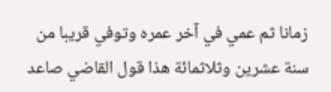زمانا ثم عمي في آخر عمره وتوفي قريبا من سنة عشرين وثلاثمائة هذا قول القاضي صاعد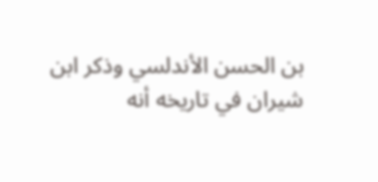بن الحسن الأندلسي وذكر ابن شيران في تاريخه أنه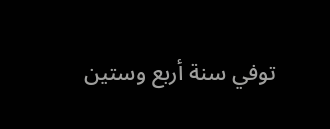توفي سنة أربع وستين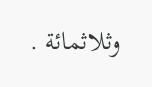وثلاثمائة .